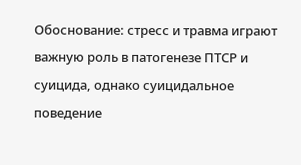Обоснование: стресс и травма играют важную роль в патогенезе ПТСР и суицида, однако суицидальное поведение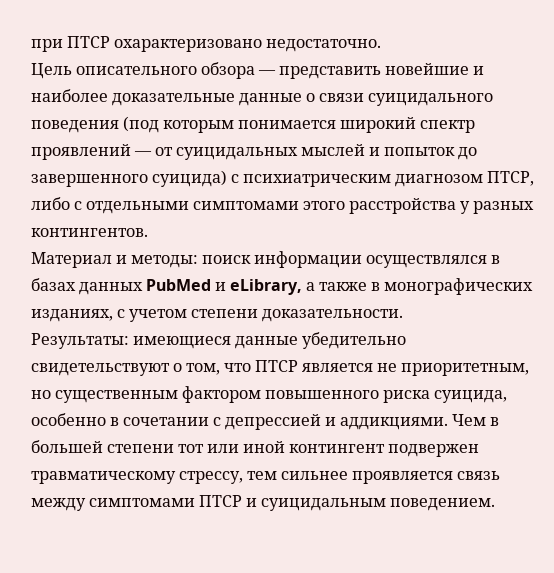при ПТСР охарактеризовано недостаточно.
Цель описательного обзора — представить новейшие и наиболее доказательные данные о связи суицидального поведения (под которым понимается широкий спектр проявлений — от суицидальных мыслей и попыток до завершенного суицида) с психиатрическим диагнозом ПТСР, либо с отдельными симптомами этого расстройства у разных контингентов.
Материал и методы: поиск информации осуществлялся в базах данных PubMed и eLibrary, а также в монографических изданиях, с учетом степени доказательности.
Результаты: имеющиеся данные убедительно свидетельствуют о том, что ПТСР является не приоритетным, но существенным фактором повышенного риска суицида, особенно в сочетании с депрессией и аддикциями. Чем в большей степени тот или иной контингент подвержен травматическому стрессу, тем сильнее проявляется связь между симптомами ПТСР и суицидальным поведением.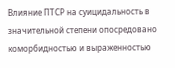Влияние ПТСР на суицидальность в значительной степени опосредовано коморбидностью и выраженностью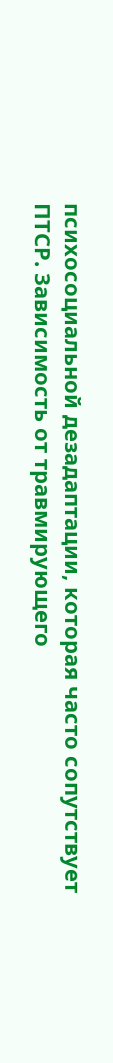психосоциальной дезадаптации, которая часто сопутствует ПТСР. Зависимость от травмирующего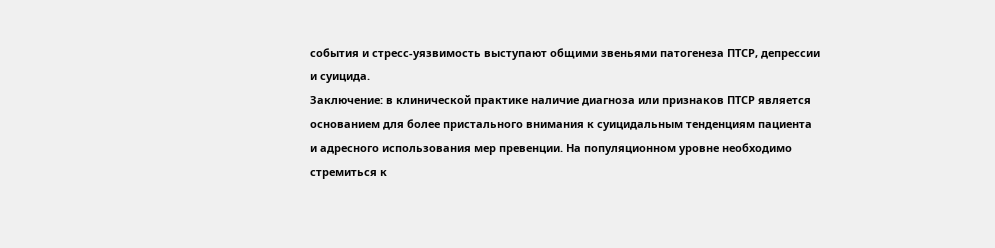события и стресс-уязвимость выступают общими звеньями патогенеза ПТСР, депрессии и суицида.
Заключение: в клинической практике наличие диагноза или признаков ПТСР является основанием для более пристального внимания к суицидальным тенденциям пациента и адресного использования мер превенции. На популяционном уровне необходимо стремиться к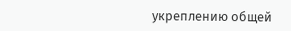укреплению общей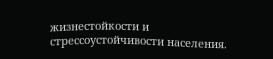жизнестойкости и стрессоустойчивости населения.